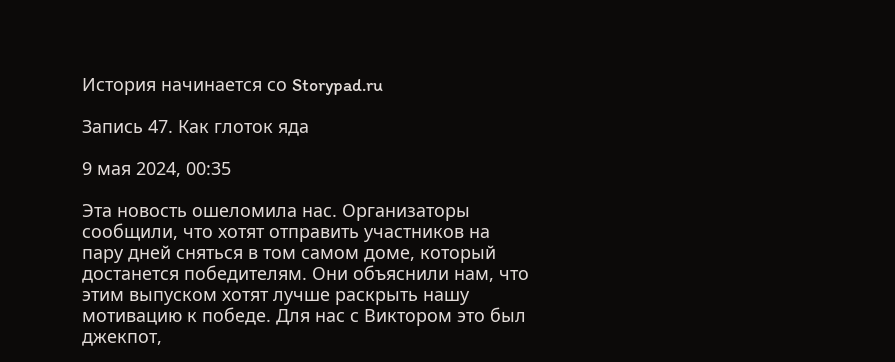История начинается со Storypad.ru

Запись 47. Как глоток яда

9 мая 2024, 00:35

Эта новость ошеломила нас. Организаторы сообщили, что хотят отправить участников на пару дней сняться в том самом доме, который достанется победителям. Они объяснили нам, что этим выпуском хотят лучше раскрыть нашу мотивацию к победе. Для нас с Виктором это был джекпот,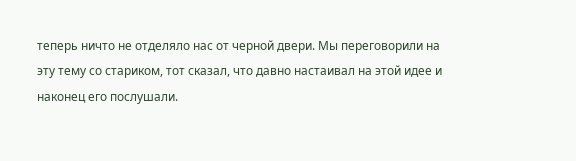теперь ничто не отделяло нас от черной двери. Мы переговорили на эту тему со стариком, тот сказал, что давно настаивал на этой идее и наконец его послушали.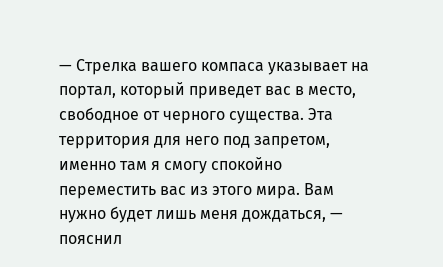— Стрелка вашего компаса указывает на портал, который приведет вас в место, свободное от черного существа. Эта территория для него под запретом, именно там я смогу спокойно переместить вас из этого мира. Вам нужно будет лишь меня дождаться, — пояснил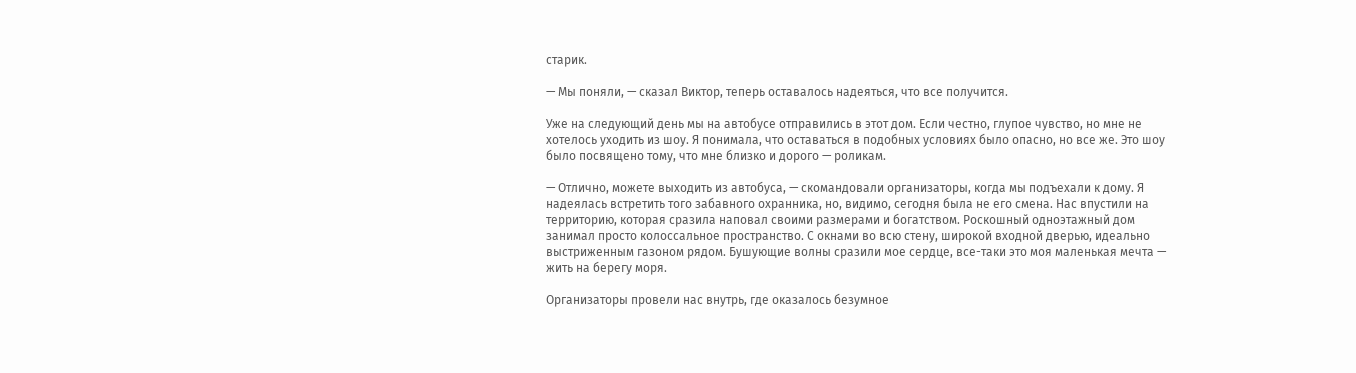старик.

— Мы поняли, — сказал Виктор, теперь оставалось надеяться, что все получится.

Уже на следующий день мы на автобусе отправились в этот дом. Если честно, глупое чувство, но мне не хотелось уходить из шоу. Я понимала, что оставаться в подобных условиях было опасно, но все же. Это шоу было посвящено тому, что мне близко и дорого — роликам.

— Отлично, можете выходить из автобуса, — скомандовали организаторы, когда мы подъехали к дому. Я надеялась встретить того забавного охранника, но, видимо, сегодня была не его смена. Нас впустили на территорию, которая сразила наповал своими размерами и богатством. Роскошный одноэтажный дом занимал просто колоссальное пространство. С окнами во всю стену, широкой входной дверью, идеально выстриженным газоном рядом. Бушующие волны сразили мое сердце, все-таки это моя маленькая мечта — жить на берегу моря.

Организаторы провели нас внутрь, где оказалось безумное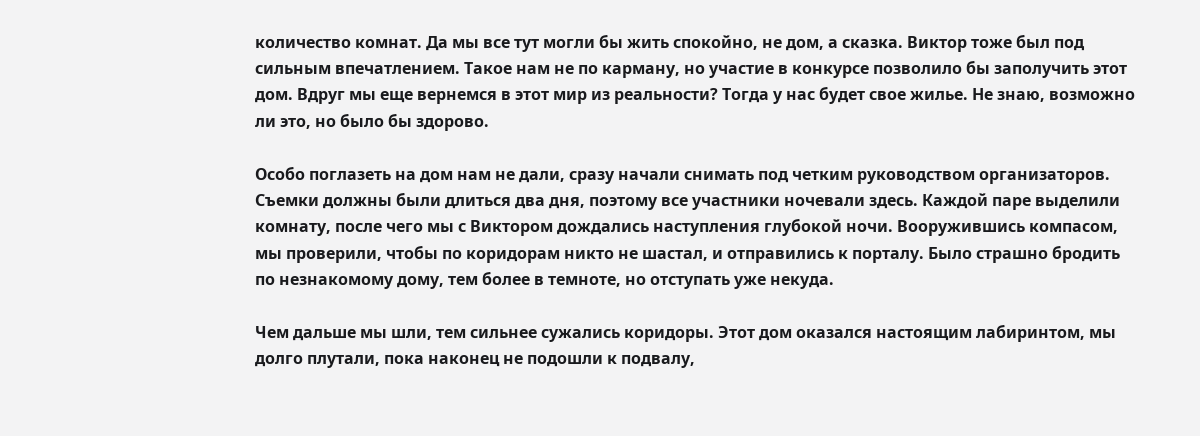количество комнат. Да мы все тут могли бы жить спокойно, не дом, а сказка. Виктор тоже был под сильным впечатлением. Такое нам не по карману, но участие в конкурсе позволило бы заполучить этот дом. Вдруг мы еще вернемся в этот мир из реальности? Тогда у нас будет свое жилье. Не знаю, возможно ли это, но было бы здорово.

Особо поглазеть на дом нам не дали, сразу начали снимать под четким руководством организаторов. Съемки должны были длиться два дня, поэтому все участники ночевали здесь. Каждой паре выделили комнату, после чего мы с Виктором дождались наступления глубокой ночи. Вооружившись компасом, мы проверили, чтобы по коридорам никто не шастал, и отправились к порталу. Было страшно бродить по незнакомому дому, тем более в темноте, но отступать уже некуда.

Чем дальше мы шли, тем сильнее сужались коридоры. Этот дом оказался настоящим лабиринтом, мы долго плутали, пока наконец не подошли к подвалу,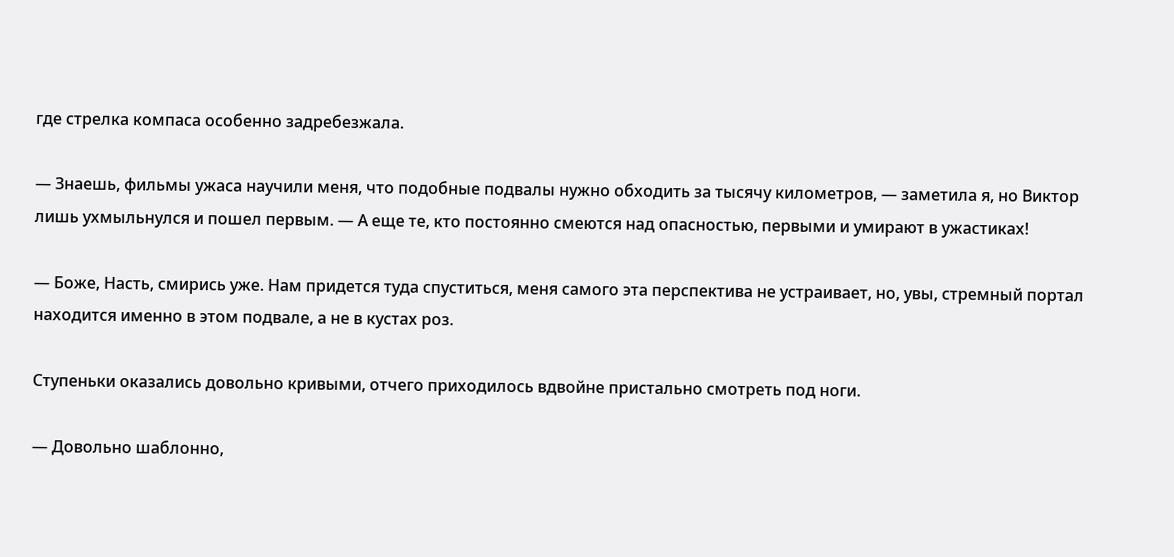где стрелка компаса особенно задребезжала.

— Знаешь, фильмы ужаса научили меня, что подобные подвалы нужно обходить за тысячу километров, — заметила я, но Виктор лишь ухмыльнулся и пошел первым. — А еще те, кто постоянно смеются над опасностью, первыми и умирают в ужастиках!

— Боже, Насть, смирись уже. Нам придется туда спуститься, меня самого эта перспектива не устраивает, но, увы, стремный портал находится именно в этом подвале, а не в кустах роз.

Ступеньки оказались довольно кривыми, отчего приходилось вдвойне пристально смотреть под ноги.

— Довольно шаблонно,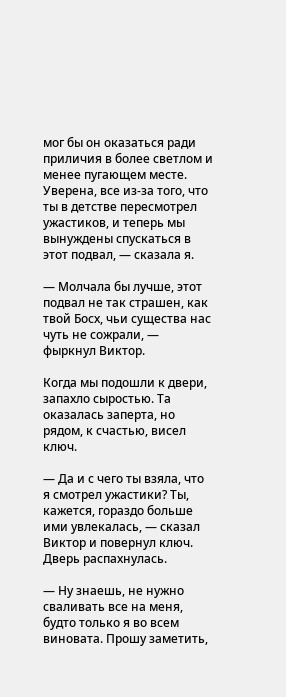мог бы он оказаться ради приличия в более светлом и менее пугающем месте. Уверена, все из-за того, что ты в детстве пересмотрел ужастиков, и теперь мы вынуждены спускаться в этот подвал, — сказала я.

— Молчала бы лучше, этот подвал не так страшен, как твой Босх, чьи существа нас чуть не сожрали, — фыркнул Виктор.

Когда мы подошли к двери, запахло сыростью. Та оказалась заперта, но рядом, к счастью, висел ключ.

— Да и с чего ты взяла, что я смотрел ужастики? Ты, кажется, гораздо больше ими увлекалась, — сказал Виктор и повернул ключ. Дверь распахнулась.

— Ну знаешь, не нужно сваливать все на меня, будто только я во всем виновата. Прошу заметить,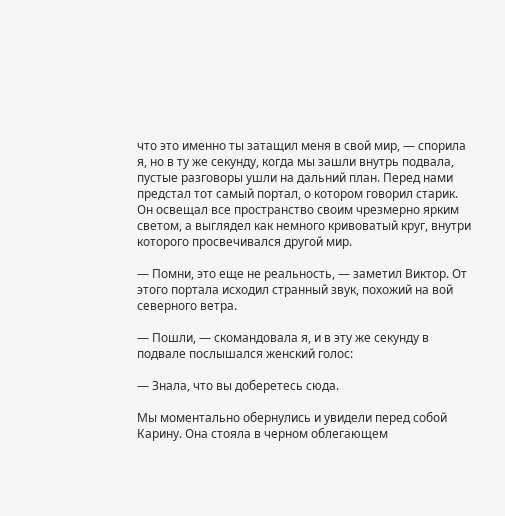что это именно ты затащил меня в свой мир, — спорила я, но в ту же секунду, когда мы зашли внутрь подвала, пустые разговоры ушли на дальний план. Перед нами предстал тот самый портал, о котором говорил старик. Он освещал все пространство своим чрезмерно ярким светом, а выглядел как немного кривоватый круг, внутри которого просвечивался другой мир.

— Помни, это еще не реальность, — заметил Виктор. От этого портала исходил странный звук, похожий на вой северного ветра.

— Пошли, — скомандовала я, и в эту же секунду в подвале послышался женский голос:

— Знала, что вы доберетесь сюда.

Мы моментально обернулись и увидели перед собой Карину. Она стояла в черном облегающем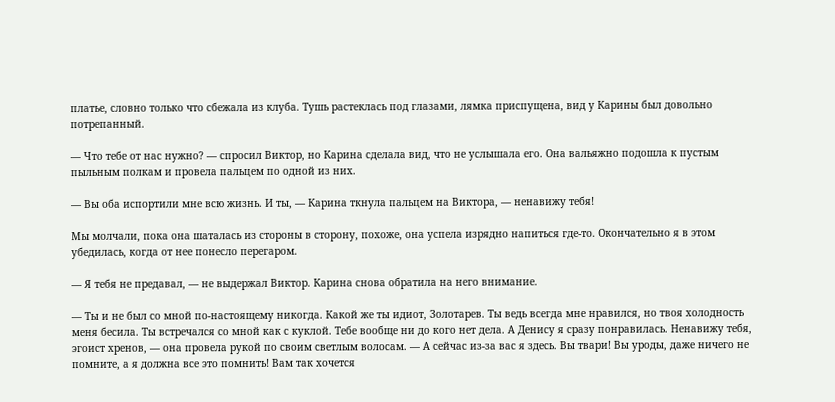платье, словно только что сбежала из клуба. Тушь растеклась под глазами, лямка приспущена, вид у Карины был довольно потрепанный.

— Что тебе от нас нужно? — спросил Виктор, но Карина сделала вид, что не услышала его. Она вальяжно подошла к пустым пыльным полкам и провела пальцем по одной из них.

— Вы оба испортили мне всю жизнь. И ты, — Карина ткнула пальцем на Виктора, — ненавижу тебя!

Мы молчали, пока она шаталась из стороны в сторону, похоже, она успела изрядно напиться где-то. Окончательно я в этом убедилась, когда от нее понесло перегаром.

— Я тебя не предавал, — не выдержал Виктор. Карина снова обратила на него внимание.

— Ты и не был со мной по-настоящему никогда. Какой же ты идиот, Золотарев. Ты ведь всегда мне нравился, но твоя холодность меня бесила. Ты встречался со мной как с куклой. Тебе вообще ни до кого нет дела. А Денису я сразу понравилась. Ненавижу тебя, эгоист хренов, — она провела рукой по своим светлым волосам. — А сейчас из-за вас я здесь. Вы твари! Вы уроды, даже ничего не помните, а я должна все это помнить! Вам так хочется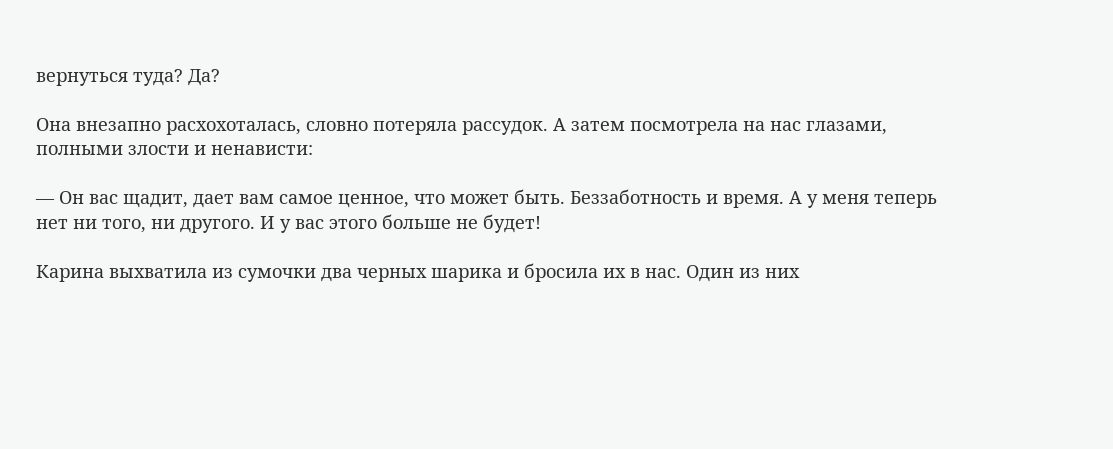вернуться туда? Да?

Она внезапно расхохоталась, словно потеряла рассудок. А затем посмотрела на нас глазами, полными злости и ненависти:

— Он вас щадит, дает вам самое ценное, что может быть. Беззаботность и время. А у меня теперь нет ни того, ни другого. И у вас этого больше не будет!

Карина выхватила из сумочки два черных шарика и бросила их в нас. Один из них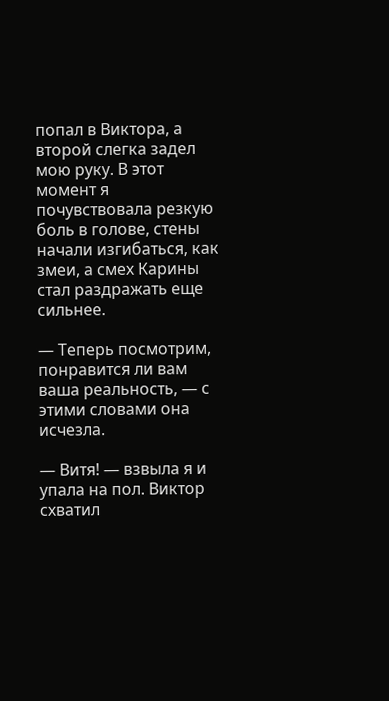попал в Виктора, а второй слегка задел мою руку. В этот момент я почувствовала резкую боль в голове, стены начали изгибаться, как змеи, а смех Карины стал раздражать еще сильнее.

— Теперь посмотрим, понравится ли вам ваша реальность, — с этими словами она исчезла.

— Витя! — взвыла я и упала на пол. Виктор схватил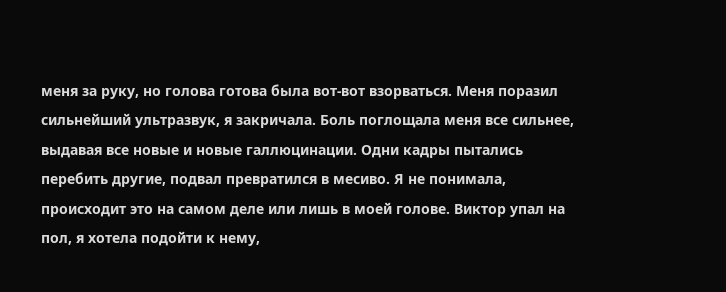меня за руку, но голова готова была вот-вот взорваться. Меня поразил сильнейший ультразвук, я закричала. Боль поглощала меня все сильнее, выдавая все новые и новые галлюцинации. Одни кадры пытались перебить другие, подвал превратился в месиво. Я не понимала, происходит это на самом деле или лишь в моей голове. Виктор упал на пол, я хотела подойти к нему,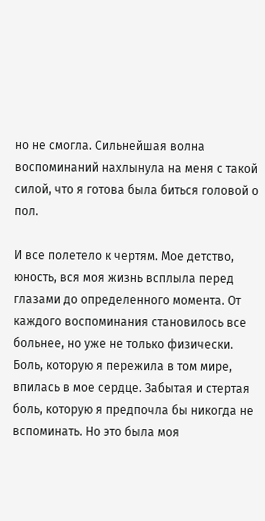но не смогла. Сильнейшая волна воспоминаний нахлынула на меня с такой силой, что я готова была биться головой о пол.

И все полетело к чертям. Мое детство, юность, вся моя жизнь всплыла перед глазами до определенного момента. От каждого воспоминания становилось все больнее, но уже не только физически. Боль, которую я пережила в том мире, впилась в мое сердце. Забытая и стертая боль, которую я предпочла бы никогда не вспоминать. Но это была моя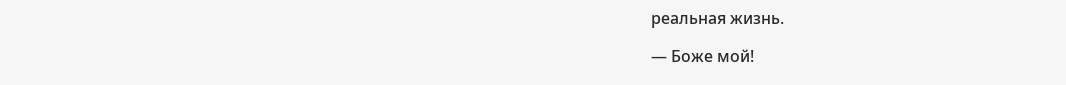реальная жизнь.

— Боже мой!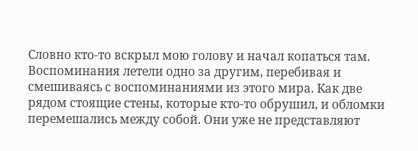Словно кто-то вскрыл мою голову и начал копаться там. Воспоминания летели одно за другим, перебивая и смешиваясь с воспоминаниями из этого мира. Как две рядом стоящие стены, которые кто-то обрушил, и обломки перемешались между собой. Они уже не представляют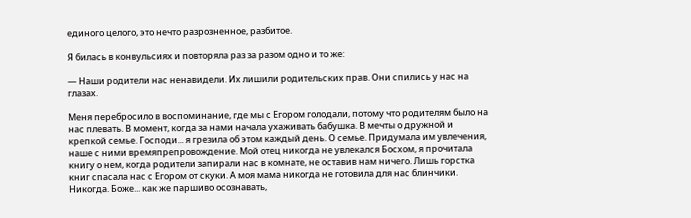единого целого, это нечто разрозненное, разбитое.

Я билась в конвульсиях и повторяла раз за разом одно и то же:

— Наши родители нас ненавидели. Их лишили родительских прав. Они спились у нас на глазах.

Меня перебросило в воспоминание, где мы с Егором голодали, потому что родителям было на нас плевать. В момент, когда за нами начала ухаживать бабушка. В мечты о дружной и крепкой семье. Господи... я грезила об этом каждый день. О семье. Придумала им увлечения, наше с ними времяпрепровождение. Мой отец никогда не увлекался Босхом, я прочитала книгу о нем, когда родители запирали нас в комнате, не оставив нам ничего. Лишь горстка книг спасала нас с Егором от скуки. А моя мама никогда не готовила для нас блинчики. Никогда. Боже... как же паршиво осознавать,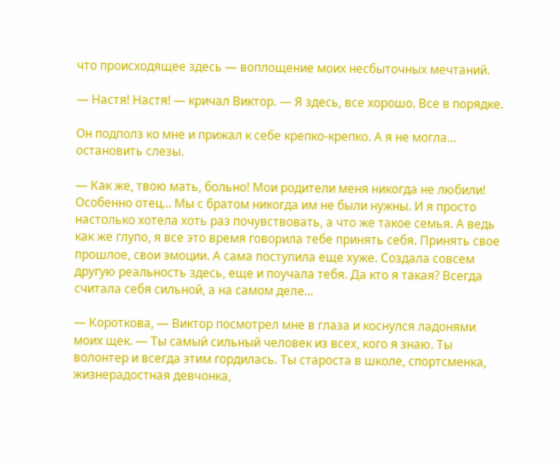что происходящее здесь — воплощение моих несбыточных мечтаний.

— Настя! Настя! — кричал Виктор. — Я здесь, все хорошо. Все в порядке.

Он подполз ко мне и прижал к себе крепко-крепко. А я не могла... остановить слезы.

— Как же, твою мать, больно! Мои родители меня никогда не любили! Особенно отец... Мы с братом никогда им не были нужны. И я просто настолько хотела хоть раз почувствовать, а что же такое семья. А ведь как же глупо, я все это время говорила тебе принять себя. Принять свое прошлое, свои эмоции. А сама поступила еще хуже. Создала совсем другую реальность здесь, еще и поучала тебя. Да кто я такая? Всегда считала себя сильной, а на самом деле...

— Короткова, — Виктор посмотрел мне в глаза и коснулся ладонями моих щек. — Ты самый сильный человек из всех, кого я знаю. Ты волонтер и всегда этим гордилась. Ты староста в школе, спортсменка, жизнерадостная девчонка,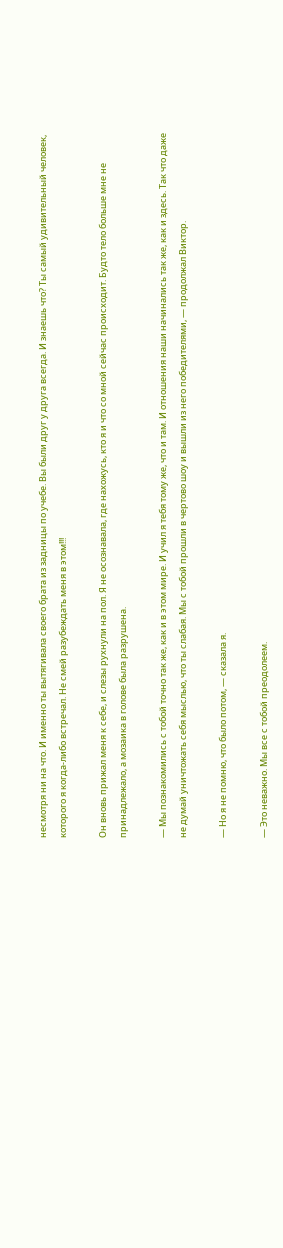несмотря ни на что. И именно ты вытягивала своего брата из задницы по учебе. Вы были друг у друга всегда. И знаешь что? Ты самый удивительный человек, которого я когда-либо встречал. Не смей разубеждать меня в этом!!!

Он вновь прижал меня к себе, и слезы рухнули на пол. Я не осознавала, где нахожусь, кто я и что со мной сейчас происходит. Будто тело больше мне не принадлежало, а мозаика в голове была разрушена.

— Мы познакомились с тобой точно так же, как и в этом мире. И учил я тебя тому же, что и там. И отношения наши начинались так же, как и здесь. Так что даже не думай уничтожать себя мыслью, что ты слабая. Мы с тобой прошли в чертово шоу и вышли из него победителями, — продолжал Виктор.

— Но я не помню, что было потом, — сказала я.

— Это неважно. Мы все с тобой преодолеем.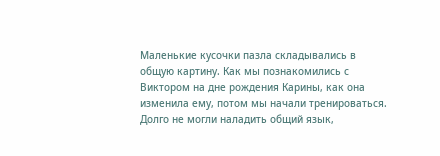Маленькие кусочки пазла складывались в общую картину. Как мы познакомились с Виктором на дне рождения Карины, как она изменила ему, потом мы начали тренироваться. Долго не могли наладить общий язык,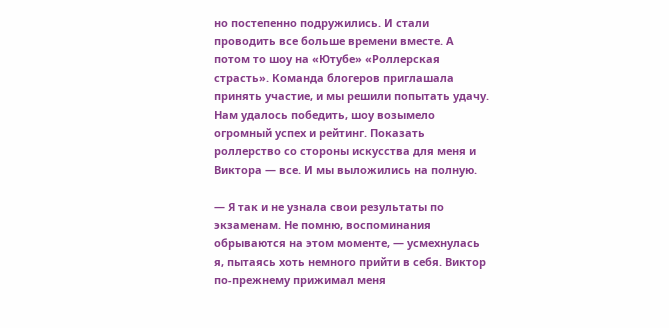но постепенно подружились. И стали проводить все больше времени вместе. А потом то шоу на «Ютубе» «Роллерская страсть». Команда блогеров приглашала принять участие, и мы решили попытать удачу. Нам удалось победить, шоу возымело огромный успех и рейтинг. Показать роллерство со стороны искусства для меня и Виктора — все. И мы выложились на полную.

— Я так и не узнала свои результаты по экзаменам. Не помню, воспоминания обрываются на этом моменте, — усмехнулась я, пытаясь хоть немного прийти в себя. Виктор по-прежнему прижимал меня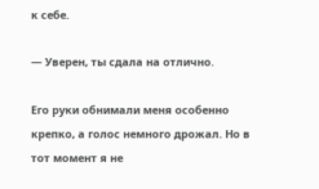к себе.

— Уверен, ты сдала на отлично.

Его руки обнимали меня особенно крепко, а голос немного дрожал. Но в тот момент я не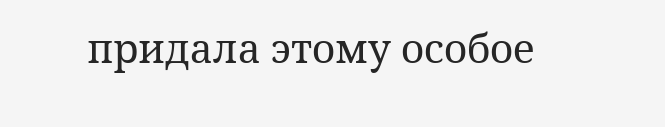придала этому особое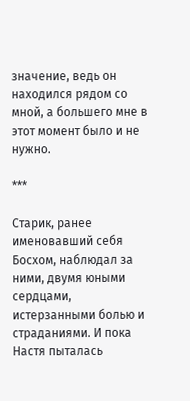значение, ведь он находился рядом со мной, а большего мне в этот момент было и не нужно.

***

Старик, ранее именовавший себя Босхом, наблюдал за ними, двумя юными сердцами, истерзанными болью и страданиями. И пока Настя пыталась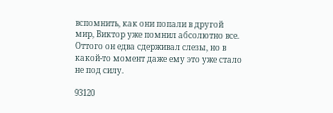вспомнить, как они попали в другой мир, Виктор уже помнил абсолютно все. Оттого он едва сдерживал слезы, но в какой-то момент даже ему это уже стало не под силу.

93120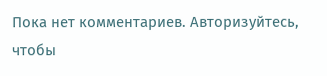Пока нет комментариев. Авторизуйтесь, чтобы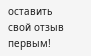оставить свой отзыв первым!